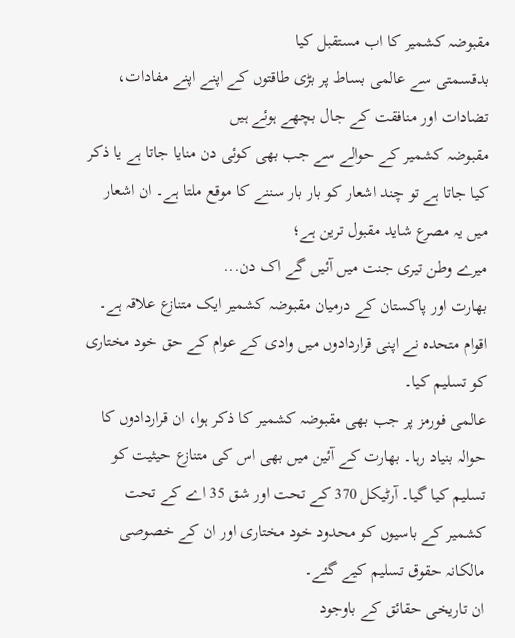مقبوضہ کشمیر کا اب مستقبل کیا
بدقسمتی سے عالمی بساط پر بڑی طاقتوں کے اپنے اپنے مفادات، تضادات اور منافقت کے جال بچھے ہوئے ہیں
مقبوضہ کشمیر کے حوالے سے جب بھی کوئی دن منایا جاتا ہے یا ذکر کیا جاتا ہے تو چند اشعار کو بار بار سننے کا موقع ملتا ہے۔ ان اشعار میں یہ مصرع شاید مقبول ترین ہے؛
میرے وطن تیری جنت میں آئیں گے اک دن...
بھارت اور پاکستان کے درمیان مقبوضہ کشمیر ایک متنازع علاقہ ہے۔ اقوام متحدہ نے اپنی قراردادوں میں وادی کے عوام کے حق خود مختاری کو تسلیم کیا۔
عالمی فورمز پر جب بھی مقبوضہ کشمیر کا ذکر ہوا، ان قراردادوں کا حوالہ بنیاد رہا۔ بھارت کے آئین میں بھی اس کی متنازع حیثیت کو تسلیم کیا گیا۔ آرٹیکل 370 کے تحت اور شق 35 اے کے تحت کشمیر کے باسیوں کو محدود خود مختاری اور ان کے خصوصی مالکانہ حقوق تسلیم کیے گئے۔
ان تاریخی حقائق کے باوجود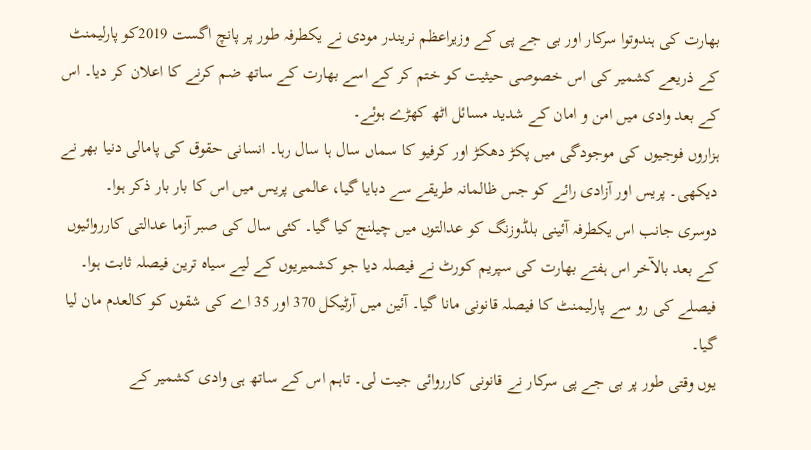بھارت کی ہندوتوا سرکار اور بی جے پی کے وزیراعظم نریندر مودی نے یکطرفہ طور پر پانچ اگست 2019کو پارلیمنٹ کے ذریعے کشمیر کی اس خصوصی حیثیت کو ختم کر کے اسے بھارت کے ساتھ ضم کرنے کا اعلان کر دیا۔ اس کے بعد وادی میں امن و امان کے شدید مسائل اٹھ کھڑے ہوئے۔
ہزاروں فوجیوں کی موجودگی میں پکڑ دھکڑ اور کرفیو کا سماں سال ہا سال رہا۔ انسانی حقوق کی پامالی دنیا بھر نے دیکھی۔ پریس اور آزادی رائے کو جس ظالمانہ طریقے سے دبایا گیا، عالمی پریس میں اس کا بار بار ذکر ہوا۔
دوسری جانب اس یکطرفہ آئینی بلڈوزنگ کو عدالتوں میں چیلنج کیا گیا۔ کئی سال کی صبر آزما عدالتی کارروائیوں کے بعد بالآخر اس ہفتے بھارت کی سپریم کورٹ نے فیصلہ دیا جو کشمیریوں کے لیے سیاہ ترین فیصلہ ثابت ہوا۔ فیصلے کی رو سے پارلیمنٹ کا فیصلہ قانونی مانا گیا۔ آئین میں آرٹیکل 370 اور 35 اے کی شقوں کو کالعدم مان لیا گیا۔
یوں وقتی طور پر بی جے پی سرکار نے قانونی کارروائی جیت لی۔ تاہم اس کے ساتھ ہی وادی کشمیر کے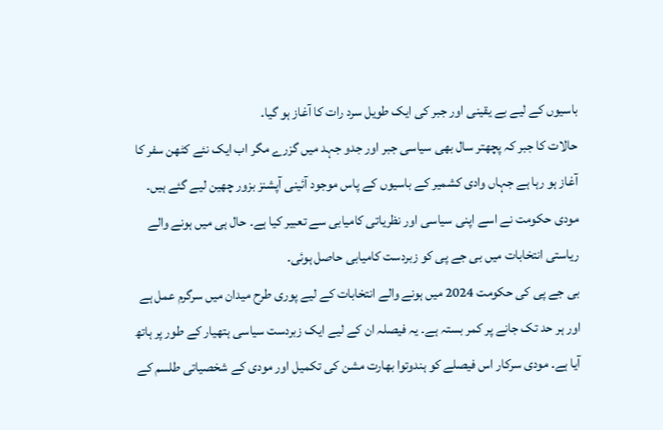باسیوں کے لیے بے یقینی اور جبر کی ایک طویل سرد رات کا آغاز ہو گیا۔
حالات کا جبر کہ پچھتر سال بھی سیاسی جبر اور جدو جہد میں گزرے مگر اب ایک نئے کٹھن سفر کا آغاز ہو رہا ہے جہاں وادی کشمیر کے باسیوں کے پاس موجود آئینی آپشنز بزور چھین لیے گئے ہیں۔
مودی حکومت نے اسے اپنی سیاسی اور نظریاتی کامیابی سے تعبیر کیا ہے۔ حال ہی میں ہونے والے ریاستی انتخابات میں بی جے پی کو زبردست کامیابی حاصل ہوئی۔
بی جے پی کی حکومت 2024 میں ہونے والے انتخابات کے لیے پوری طرح میدان میں سرگرم عمل ہے اور ہر حد تک جانے پر کمر بستہ ہے۔ یہ فیصلہ ان کے لیے ایک زبردست سیاسی ہتھیار کے طور پر ہاتھ آیا ہے۔ مودی سرکار اس فیصلے کو ہندوتوا بھارت مشن کی تکمیل اور مودی کے شخصیاتی طلسم کے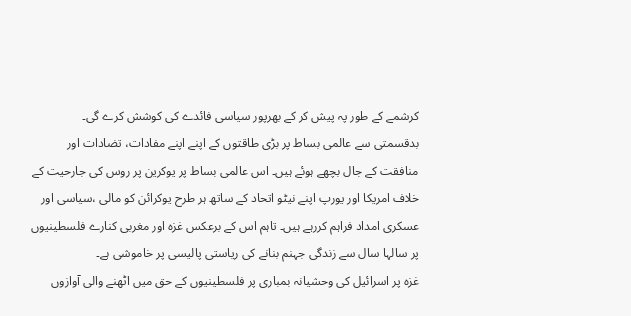کرشمے کے طور پہ پیش کر کے بھرپور سیاسی فائدے کی کوشش کرے گی۔
بدقسمتی سے عالمی بساط پر بڑی طاقتوں کے اپنے اپنے مفادات، تضادات اور منافقت کے جال بچھے ہوئے ہیں۔ اس عالمی بساط پر یوکرین پر روس کی جارحیت کے خلاف امریکا اور یورپ اپنے نیٹو اتحاد کے ساتھ ہر طرح یوکرائن کو مالی ،سیاسی اور عسکری امداد فراہم کررہے ہیں۔ تاہم اس کے برعکس غزہ اور مغربی کنارے فلسطینیوں پر سالہا سال سے زندگی جہنم بنانے کی ریاستی پالیسی پر خاموشی ہے۔
غزہ پر اسرائیل کی وحشیانہ بمباری پر فلسطینیوں کے حق میں اٹھنے والی آوازوں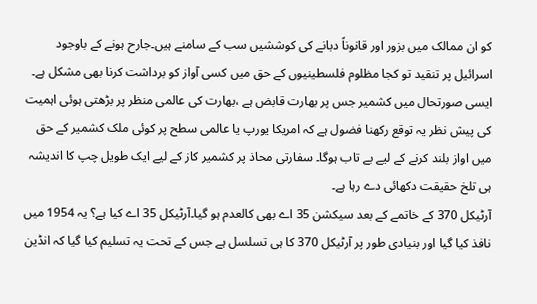کو ان ممالک میں بزور اور قانوناً دبانے کی کوششیں سب کے سامنے ہیں۔جارح ہونے کے باوجود اسرائیل پر تنقید تو کجا مظلوم فلسطینیوں کے حق میں کسی آواز کو برداشت کرنا بھی مشکل ہے۔
ایسی صورتحال میں کشمیر جس پر بھارت قابض ہے ،بھارت کی عالمی منظر پر بڑھتی ہوئی اہمیت کی پیش نظر یہ توقع رکھنا فضول ہے کہ امریکا یورپ یا عالمی سطح پر کوئی ملک کشمیر کے حق میں اواز بلند کرنے کے لیے بے تاب ہوگا۔ سفارتی محاذ پر کشمیر کاز کے لیے ایک طویل چپ کا اندیشہ ہی تلخ حقیقت دکھائی دے رہا ہے۔
آرٹیکل 370 کے خاتمے کے بعد سیکشن 35 اے بھی کالعدم ہو گیا۔آرٹیکل 35 اے کیا ہے؟ یہ 1954 میں نافذ کیا گیا اور بنیادی طور پر آرٹیکل 370 کا ہی تسلسل ہے جس کے تحت یہ تسلیم کیا گیا کہ انڈین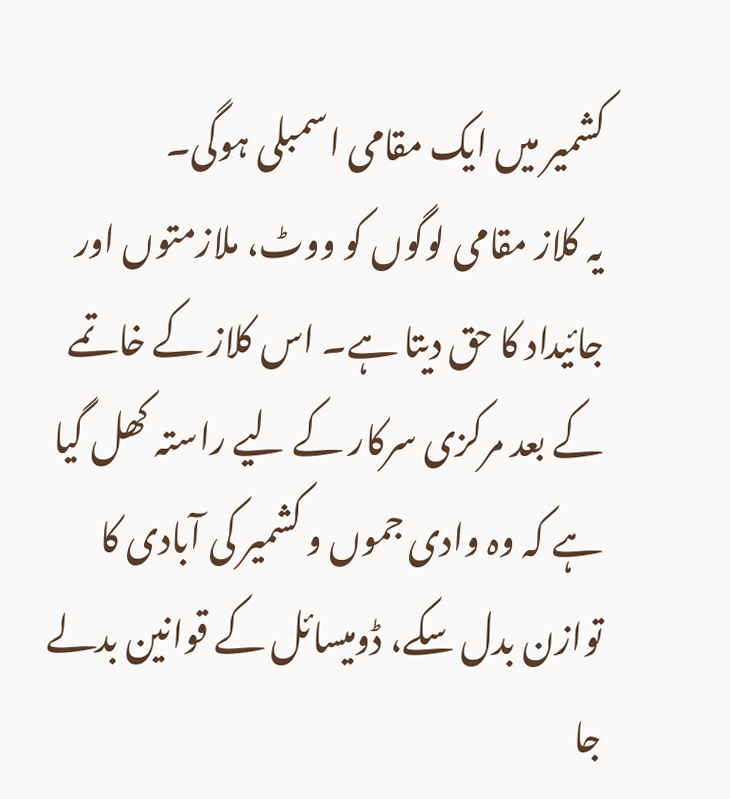کشمیر میں ایک مقامی اسمبلی ہوگی۔
یہ کلاز مقامی لوگوں کو ووٹ، ملازمتوں اور جائیداد کا حق دیتا ہے۔ اس کلاز کے خاتمے کے بعد مرکزی سرکار کے لیے راستہ کھل گیا ہے کہ وہ وادی جموں و کشمیر کی آبادی کا توازن بدل سکے، ڈومیسائل کے قوانین بدلے جا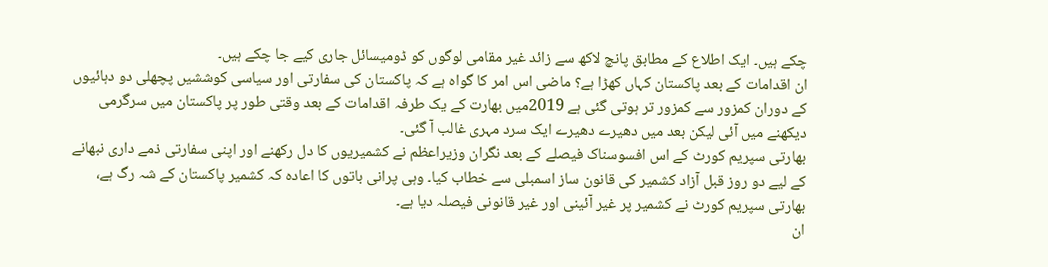چکے ہیں۔ ایک اطلاع کے مطابق پانچ لاکھ سے زائد غیر مقامی لوگوں کو ڈومیسائل جاری کیے جا چکے ہیں۔
ان اقدامات کے بعد پاکستان کہاں کھڑا ہے؟ ماضی اس امر کا گواہ ہے کہ پاکستان کی سفارتی اور سیاسی کوششیں پچھلی دو دہائیوں کے دوران کمزور سے کمزور تر ہوتی گئی ہے 2019میں بھارت کے یک طرفہ اقدامات کے بعد وقتی طور پر پاکستان میں سرگرمی دیکھنے میں آئی لیکن بعد میں دھیرے دھیرے ایک سرد مہری غالب آ گئی۔
بھارتی سپریم کورٹ کے اس افسوسناک فیصلے کے بعد نگران وزیراعظم نے کشمیریوں کا دل رکھنے اور اپنی سفارتی ذمے داری نبھانے کے لیے دو روز قبل آزاد کشمیر کی قانون ساز اسمبلی سے خطاب کیا۔ وہی پرانی باتوں کا اعادہ کہ کشمیر پاکستان کے شہ رگ ہے، بھارتی سپریم کورٹ نے کشمیر پر غیر آئینی اور غیر قانونی فیصلہ دیا ہے۔
ان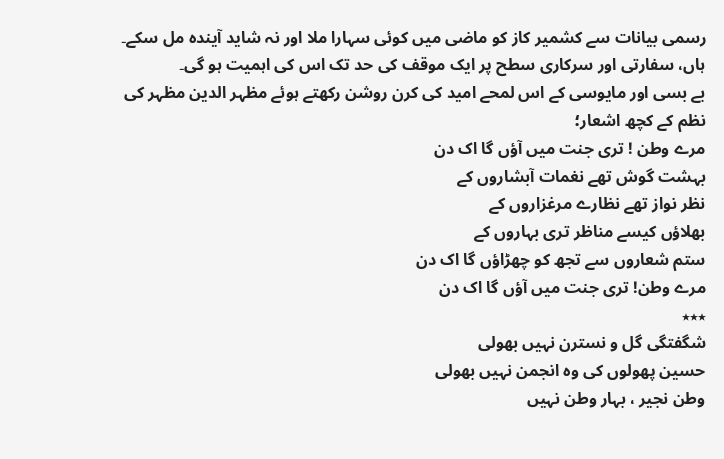رسمی بیانات سے کشمیر کاز کو ماضی میں کوئی سہارا ملا اور نہ شاید آیندہ مل سکے۔ ہاں، سفارتی اور سرکاری سطح پر ایک موقف کی حد تک اس کی اہمیت ہو گی۔
بے بسی اور مایوسی کے اس لمحے امید کی کرن روشن رکھتے ہوئے مظہر الدین مظہر کی نظم کے کچھ اشعار؛
مرے وطن ! تری جنت میں آؤں گا اک دن
بہشت گوش تھے نغمات آبشاروں کے
نظر نواز تھے نظارے مرغزاروں کے
بھلاؤں کیسے مناظر تری بہاروں کے
ستم شعاروں سے تجھ کو چھڑاؤں گا اک دن
مرے وطن! تری جنت میں آؤں گا اک دن
٭٭٭
شگفتگی گل و نسترن نہیں بھولی
حسین پھولوں کی وہ انجمن نہیں بھولی
وطن نجیر ، بہار وطن نہیں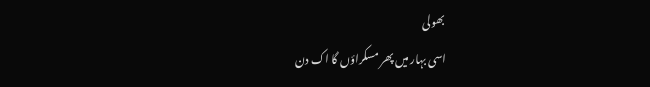بھولی
اسی بہار میں پھر مسکراؤں گا اک دن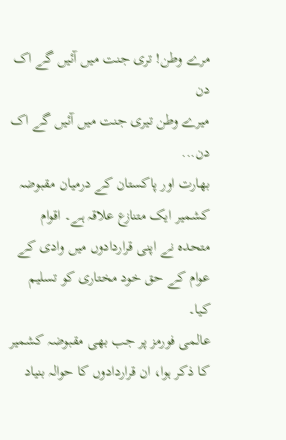مرے وطن! تری جنت میں آئیں گے اک دن
میرے وطن تیری جنت میں آئیں گے اک دن...
بھارت اور پاکستان کے درمیان مقبوضہ کشمیر ایک متنازع علاقہ ہے۔ اقوام متحدہ نے اپنی قراردادوں میں وادی کے عوام کے حق خود مختاری کو تسلیم کیا۔
عالمی فورمز پر جب بھی مقبوضہ کشمیر کا ذکر ہوا، ان قراردادوں کا حوالہ بنیاد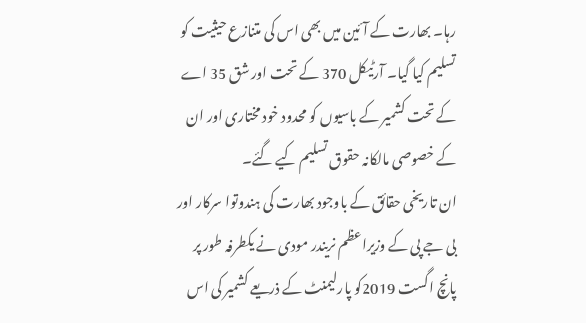رہا۔ بھارت کے آئین میں بھی اس کی متنازع حیثیت کو تسلیم کیا گیا۔ آرٹیکل 370 کے تحت اور شق 35 اے کے تحت کشمیر کے باسیوں کو محدود خود مختاری اور ان کے خصوصی مالکانہ حقوق تسلیم کیے گئے۔
ان تاریخی حقائق کے باوجود بھارت کی ہندوتوا سرکار اور بی جے پی کے وزیراعظم نریندر مودی نے یکطرفہ طور پر پانچ اگست 2019کو پارلیمنٹ کے ذریعے کشمیر کی اس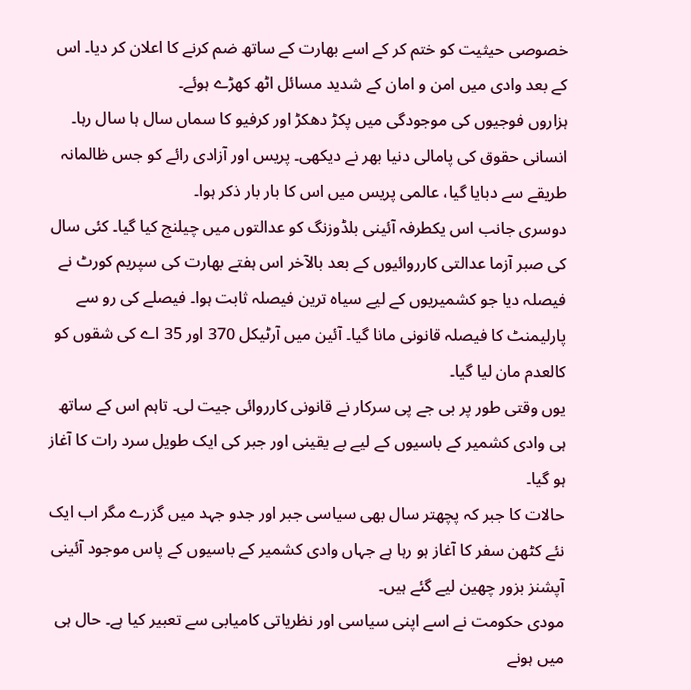خصوصی حیثیت کو ختم کر کے اسے بھارت کے ساتھ ضم کرنے کا اعلان کر دیا۔ اس کے بعد وادی میں امن و امان کے شدید مسائل اٹھ کھڑے ہوئے۔
ہزاروں فوجیوں کی موجودگی میں پکڑ دھکڑ اور کرفیو کا سماں سال ہا سال رہا۔ انسانی حقوق کی پامالی دنیا بھر نے دیکھی۔ پریس اور آزادی رائے کو جس ظالمانہ طریقے سے دبایا گیا، عالمی پریس میں اس کا بار بار ذکر ہوا۔
دوسری جانب اس یکطرفہ آئینی بلڈوزنگ کو عدالتوں میں چیلنج کیا گیا۔ کئی سال کی صبر آزما عدالتی کارروائیوں کے بعد بالآخر اس ہفتے بھارت کی سپریم کورٹ نے فیصلہ دیا جو کشمیریوں کے لیے سیاہ ترین فیصلہ ثابت ہوا۔ فیصلے کی رو سے پارلیمنٹ کا فیصلہ قانونی مانا گیا۔ آئین میں آرٹیکل 370 اور 35 اے کی شقوں کو کالعدم مان لیا گیا۔
یوں وقتی طور پر بی جے پی سرکار نے قانونی کارروائی جیت لی۔ تاہم اس کے ساتھ ہی وادی کشمیر کے باسیوں کے لیے بے یقینی اور جبر کی ایک طویل سرد رات کا آغاز ہو گیا۔
حالات کا جبر کہ پچھتر سال بھی سیاسی جبر اور جدو جہد میں گزرے مگر اب ایک نئے کٹھن سفر کا آغاز ہو رہا ہے جہاں وادی کشمیر کے باسیوں کے پاس موجود آئینی آپشنز بزور چھین لیے گئے ہیں۔
مودی حکومت نے اسے اپنی سیاسی اور نظریاتی کامیابی سے تعبیر کیا ہے۔ حال ہی میں ہونے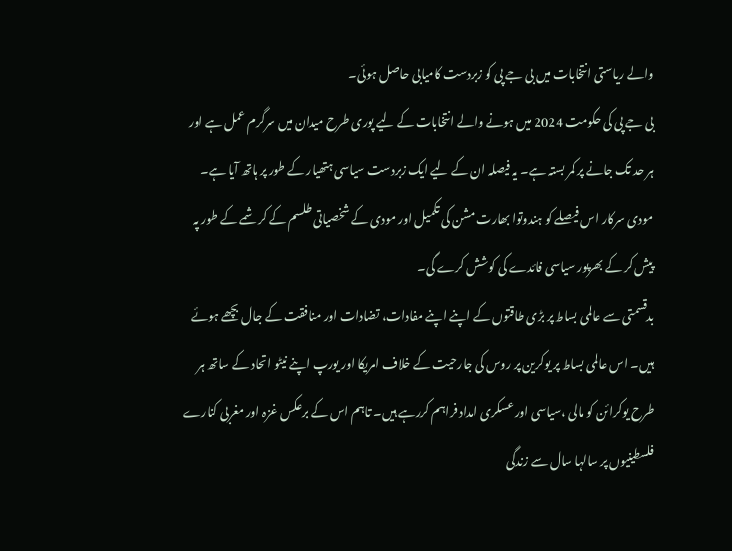والے ریاستی انتخابات میں بی جے پی کو زبردست کامیابی حاصل ہوئی۔
بی جے پی کی حکومت 2024 میں ہونے والے انتخابات کے لیے پوری طرح میدان میں سرگرم عمل ہے اور ہر حد تک جانے پر کمر بستہ ہے۔ یہ فیصلہ ان کے لیے ایک زبردست سیاسی ہتھیار کے طور پر ہاتھ آیا ہے۔ مودی سرکار اس فیصلے کو ہندوتوا بھارت مشن کی تکمیل اور مودی کے شخصیاتی طلسم کے کرشمے کے طور پہ پیش کر کے بھرپور سیاسی فائدے کی کوشش کرے گی۔
بدقسمتی سے عالمی بساط پر بڑی طاقتوں کے اپنے اپنے مفادات، تضادات اور منافقت کے جال بچھے ہوئے ہیں۔ اس عالمی بساط پر یوکرین پر روس کی جارحیت کے خلاف امریکا اور یورپ اپنے نیٹو اتحاد کے ساتھ ہر طرح یوکرائن کو مالی ،سیاسی اور عسکری امداد فراہم کررہے ہیں۔ تاہم اس کے برعکس غزہ اور مغربی کنارے فلسطینیوں پر سالہا سال سے زندگی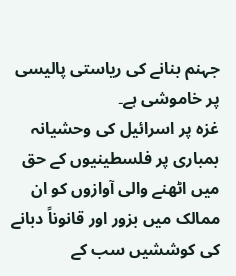جہنم بنانے کی ریاستی پالیسی پر خاموشی ہے۔
غزہ پر اسرائیل کی وحشیانہ بمباری پر فلسطینیوں کے حق میں اٹھنے والی آوازوں کو ان ممالک میں بزور اور قانوناً دبانے کی کوششیں سب کے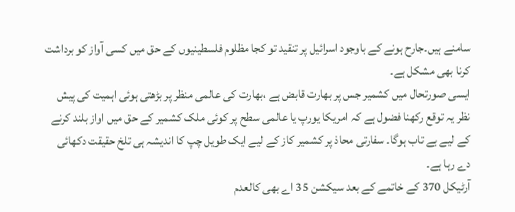سامنے ہیں۔جارح ہونے کے باوجود اسرائیل پر تنقید تو کجا مظلوم فلسطینیوں کے حق میں کسی آواز کو برداشت کرنا بھی مشکل ہے۔
ایسی صورتحال میں کشمیر جس پر بھارت قابض ہے ،بھارت کی عالمی منظر پر بڑھتی ہوئی اہمیت کی پیش نظر یہ توقع رکھنا فضول ہے کہ امریکا یورپ یا عالمی سطح پر کوئی ملک کشمیر کے حق میں اواز بلند کرنے کے لیے بے تاب ہوگا۔ سفارتی محاذ پر کشمیر کاز کے لیے ایک طویل چپ کا اندیشہ ہی تلخ حقیقت دکھائی دے رہا ہے۔
آرٹیکل 370 کے خاتمے کے بعد سیکشن 35 اے بھی کالعدم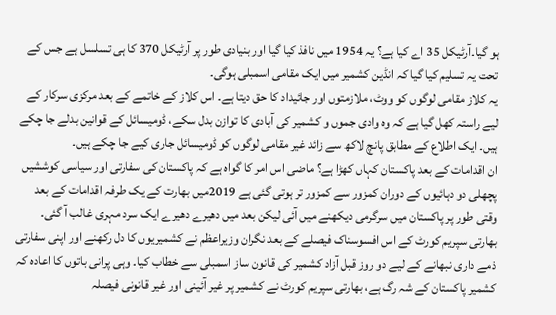ہو گیا۔آرٹیکل 35 اے کیا ہے؟ یہ 1954 میں نافذ کیا گیا اور بنیادی طور پر آرٹیکل 370 کا ہی تسلسل ہے جس کے تحت یہ تسلیم کیا گیا کہ انڈین کشمیر میں ایک مقامی اسمبلی ہوگی۔
یہ کلاز مقامی لوگوں کو ووٹ، ملازمتوں اور جائیداد کا حق دیتا ہے۔ اس کلاز کے خاتمے کے بعد مرکزی سرکار کے لیے راستہ کھل گیا ہے کہ وہ وادی جموں و کشمیر کی آبادی کا توازن بدل سکے، ڈومیسائل کے قوانین بدلے جا چکے ہیں۔ ایک اطلاع کے مطابق پانچ لاکھ سے زائد غیر مقامی لوگوں کو ڈومیسائل جاری کیے جا چکے ہیں۔
ان اقدامات کے بعد پاکستان کہاں کھڑا ہے؟ ماضی اس امر کا گواہ ہے کہ پاکستان کی سفارتی اور سیاسی کوششیں پچھلی دو دہائیوں کے دوران کمزور سے کمزور تر ہوتی گئی ہے 2019میں بھارت کے یک طرفہ اقدامات کے بعد وقتی طور پر پاکستان میں سرگرمی دیکھنے میں آئی لیکن بعد میں دھیرے دھیرے ایک سرد مہری غالب آ گئی۔
بھارتی سپریم کورٹ کے اس افسوسناک فیصلے کے بعد نگران وزیراعظم نے کشمیریوں کا دل رکھنے اور اپنی سفارتی ذمے داری نبھانے کے لیے دو روز قبل آزاد کشمیر کی قانون ساز اسمبلی سے خطاب کیا۔ وہی پرانی باتوں کا اعادہ کہ کشمیر پاکستان کے شہ رگ ہے، بھارتی سپریم کورٹ نے کشمیر پر غیر آئینی اور غیر قانونی فیصلہ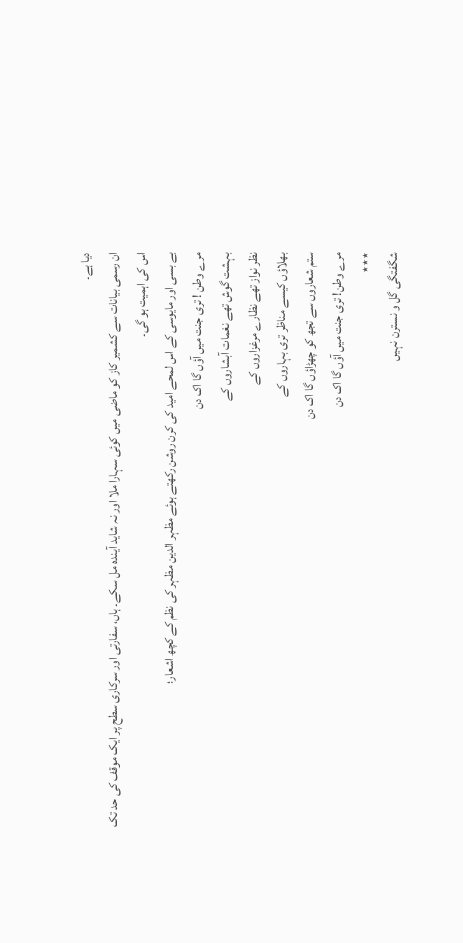دیا ہے۔
ان رسمی بیانات سے کشمیر کاز کو ماضی میں کوئی سہارا ملا اور نہ شاید آیندہ مل سکے۔ ہاں، سفارتی اور سرکاری سطح پر ایک موقف کی حد تک اس کی اہمیت ہو گی۔
بے بسی اور مایوسی کے اس لمحے امید کی کرن روشن رکھتے ہوئے مظہر الدین مظہر کی نظم کے کچھ اشعار؛
مرے وطن ! تری جنت میں آؤں گا اک دن
بہشت گوش تھے نغمات آبشاروں کے
نظر نواز تھے نظارے مرغزاروں کے
بھلاؤں کیسے مناظر تری بہاروں کے
ستم شعاروں سے تجھ کو چھڑاؤں گا اک دن
مرے وطن! تری جنت میں آؤں گا اک دن
٭٭٭
شگفتگی گل و نسترن نہیں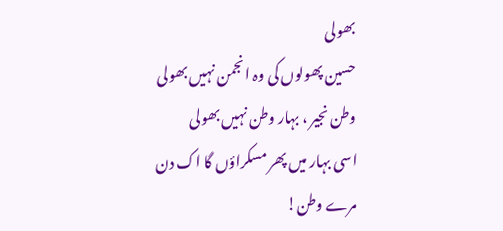بھولی
حسین پھولوں کی وہ انجمن نہیں بھولی
وطن نجیر ، بہار وطن نہیں بھولی
اسی بہار میں پھر مسکراؤں گا اک دن
مرے وطن!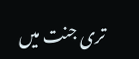تری جنت میں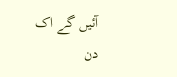آئیں گے اک دن